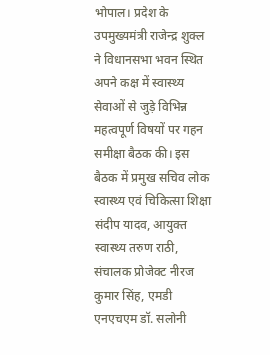भोपाल। प्रदेश के उपमुख्यमंत्री राजेन्द्र शुक्ल ने विधानसभा भवन स्थित अपने कक्ष में स्वास्थ्य सेवाओं से जुड़े विभिन्न महत्वपूर्ण विषयों पर गहन समीक्षा बैठक की। इस बैठक में प्रमुख सचिव लोक स्वास्थ्य एवं चिकित्सा शिक्षा संदीप यादव, आयुक्त स्वास्थ्य तरुण राठी, संचालक प्रोजेक्ट नीरज कुमार सिंह, एमडी एनएचएम डॉ. सलोनी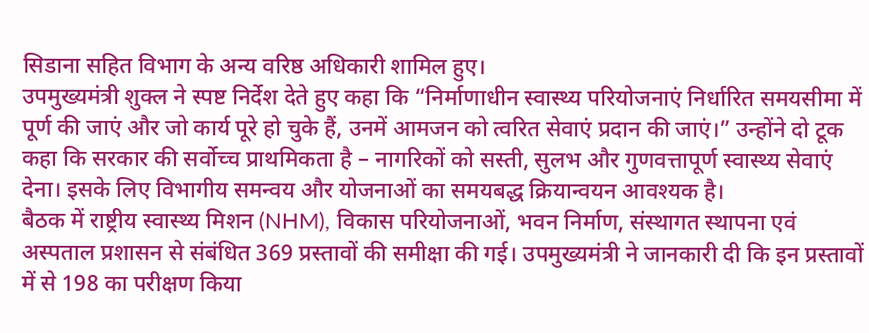सिडाना सहित विभाग के अन्य वरिष्ठ अधिकारी शामिल हुए।
उपमुख्यमंत्री शुक्ल ने स्पष्ट निर्देश देते हुए कहा कि “निर्माणाधीन स्वास्थ्य परियोजनाएं निर्धारित समयसीमा में पूर्ण की जाएं और जो कार्य पूरे हो चुके हैं, उनमें आमजन को त्वरित सेवाएं प्रदान की जाएं।” उन्होंने दो टूक कहा कि सरकार की सर्वोच्च प्राथमिकता है – नागरिकों को सस्ती, सुलभ और गुणवत्तापूर्ण स्वास्थ्य सेवाएं देना। इसके लिए विभागीय समन्वय और योजनाओं का समयबद्ध क्रियान्वयन आवश्यक है।
बैठक में राष्ट्रीय स्वास्थ्य मिशन (NHM), विकास परियोजनाओं, भवन निर्माण, संस्थागत स्थापना एवं अस्पताल प्रशासन से संबंधित 369 प्रस्तावों की समीक्षा की गई। उपमुख्यमंत्री ने जानकारी दी कि इन प्रस्तावों में से 198 का परीक्षण किया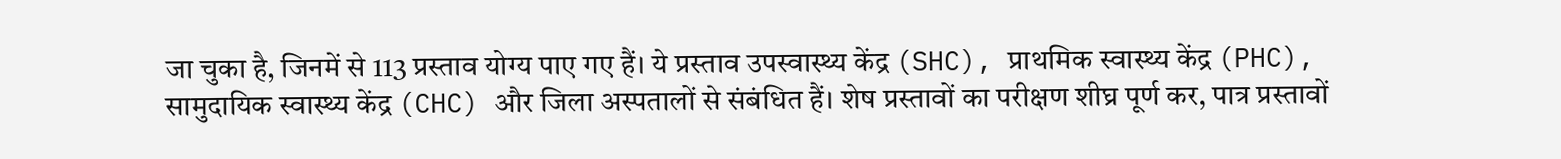जा चुका है, जिनमें से 113 प्रस्ताव योग्य पाए गए हैं। ये प्रस्ताव उपस्वास्थ्य केंद्र (SHC), प्राथमिक स्वास्थ्य केंद्र (PHC), सामुदायिक स्वास्थ्य केंद्र (CHC) और जिला अस्पतालों से संबंधित हैं। शेष प्रस्तावों का परीक्षण शीघ्र पूर्ण कर, पात्र प्रस्तावों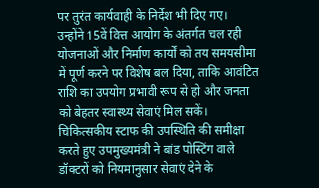पर तुरंत कार्यवाही के निर्देश भी दिए गए।
उन्होंने 15वें वित्त आयोग के अंतर्गत चल रही योजनाओं और निर्माण कार्यों को तय समयसीमा में पूर्ण करने पर विशेष बल दिया, ताकि आवंटित राशि का उपयोग प्रभावी रूप से हो और जनता को बेहतर स्वास्थ्य सेवाएं मिल सकें।
चिकित्सकीय स्टाफ की उपस्थिति की समीक्षा करते हुए उपमुख्यमंत्री ने बांड पोस्टिंग वाले डॉक्टरों को नियमानुसार सेवाएं देने के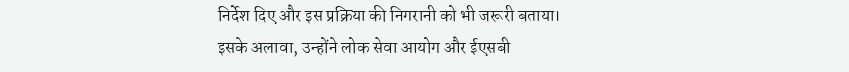निर्देश दिए और इस प्रक्रिया की निगरानी को भी जरूरी बताया।
इसके अलावा, उन्होंने लोक सेवा आयोग और ईएसबी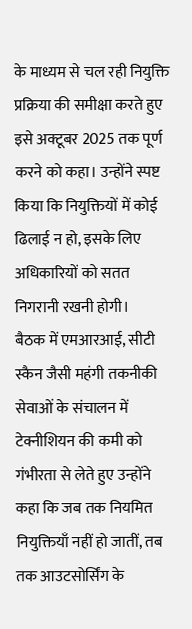के माध्यम से चल रही नियुक्ति प्रक्रिया की समीक्षा करते हुए इसे अक्टूबर 2025 तक पूर्ण करने को कहा। उन्होंने स्पष्ट किया कि नियुक्तियों में कोई ढिलाई न हो, इसके लिए अधिकारियों को सतत निगरानी रखनी होगी।
बैठक में एमआरआई, सीटी स्कैन जैसी महंगी तकनीकी सेवाओं के संचालन में टेक्नीशियन की कमी को गंभीरता से लेते हुए उन्होंने कहा कि जब तक नियमित नियुक्तियाँ नहीं हो जातीं, तब तक आउटसोर्सिंग के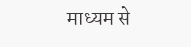माध्यम से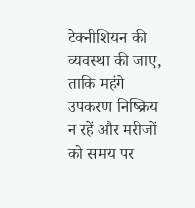टेक्नीशियन की व्यवस्था की जाए, ताकि महंगे उपकरण निष्क्रिय न रहें और मरीजों को समय पर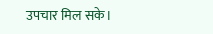उपचार मिल सके।